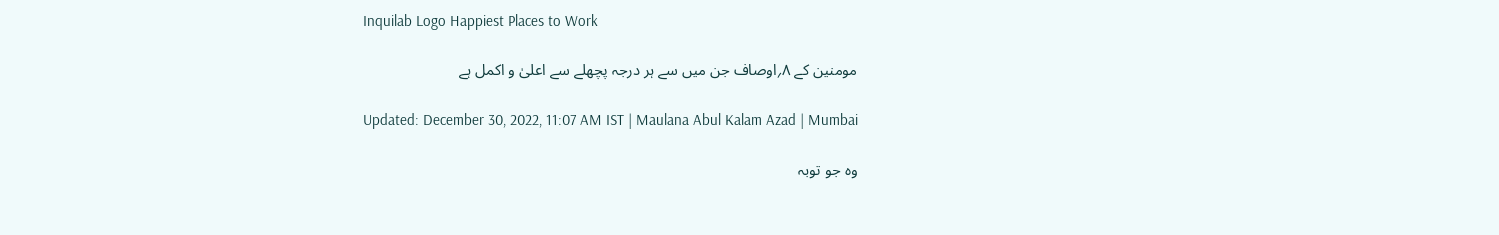Inquilab Logo Happiest Places to Work

مومنین کے ۸؍اوصاف جن میں سے ہر درجہ پچھلے سے اعلیٰ و اکمل ہے

Updated: December 30, 2022, 11:07 AM IST | Maulana Abul Kalam Azad | Mumbai

وہ جو توبہ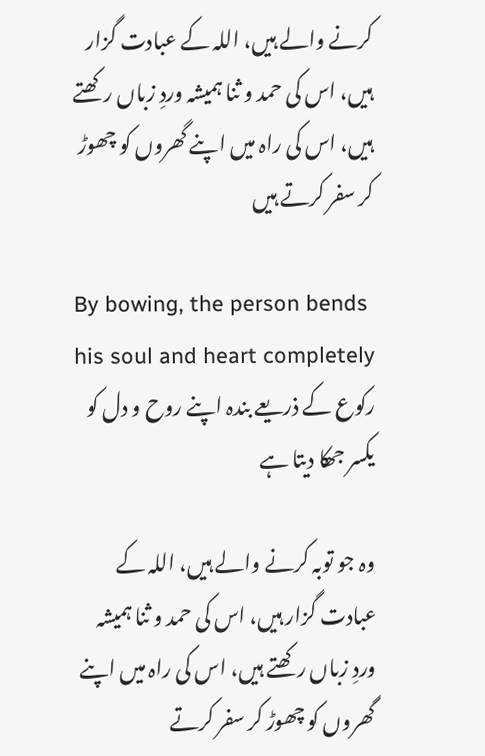کرنے والے ہیں، اللہ کے عبادت گزار ہیں، اس کی حمد و ثنا ہمیشہ وردِ زباں رکھتے ہیں، اس کی راہ میں اپنے گھروں کو چھوڑ کر سفر کرتے ہیں

By bowing, the person bends his soul and heart completely
رکوع کے ذریعے بندہ اپنے روح و دل کو یکسر جھکا دیتا ہے

وہ جو توبہ کرنے والے ہیں، اللہ کے عبادت گزار ہیں، اس کی حمد و ثنا ہمیشہ وردِ زباں رکھتے ہیں، اس کی راہ میں اپنے گھروں کو چھوڑ کر سفر کرتے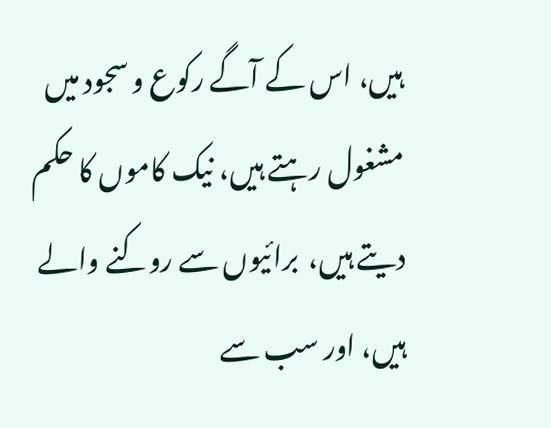ہیں، اس کے آگے رکوع و سجود میں مشغول رہتے ہیں، نیک کاموں کا حکم دیتے ہیں،  برائیوں سے روکنے والے ہیں، اور سب سے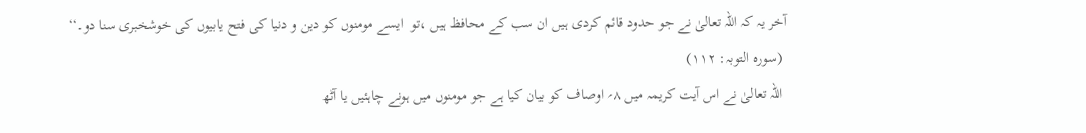آخر یہ کہ اللہ تعالیٰ نے جو حدود قائم کردی ہیں ان سب کے محافظ ہیں ،تو  ایسے مومنوں کو دین و دنیا کی فتح یابیوں کی خوشخبری سنا دو۔‘‘
 (سورہ التوبہ: ۱۱۲)
 اللہ تعالیٰ نے اس آیت کریمہ میں ۸؍ اوصاف کو بیان کیا ہے جو مومنوں میں ہونے چاہئیں یا آٹھ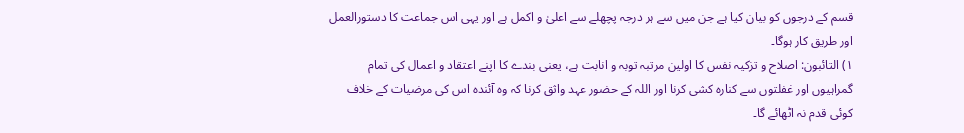قسم کے درجوں کو بیان کیا ہے جن میں سے ہر درجہ پچھلے سے اعلیٰ و اکمل ہے اور یہی اس جماعت کا دستورالعمل اور طریق کار ہوگا۔
۱) التائبون: اصلاح و تزکیہ نفس کا اولین مرتبہ توبہ و انابت ہے، یعنی بندے کا اپنے اعتقاد و اعمال کی تمام گمراہیوں اور غفلتوں سے کنارہ کشی کرنا اور اللہ کے حضور عہد واثق کرنا کہ وہ آئندہ اس کی مرضیات کے خلاف کوئی قدم نہ اٹھائے گا۔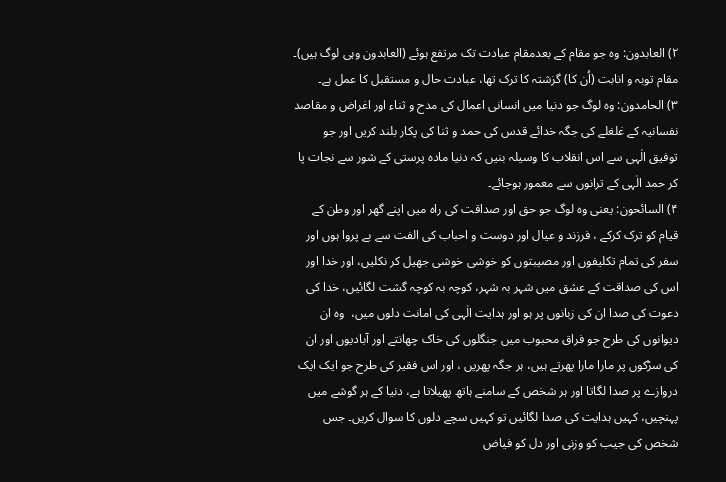۲) العابدون: وہ جو مقام کے بعدمقام عبادت تک مرتفع ہوئے (العابدون وہی لوگ ہیں)۔ مقام توبہ و انابت (اُن کا) گزشتہ کا ترک تھا، عبادت حال و مستقبل کا عمل ہے۔
۳) الحامدون: وہ لوگ جو دنیا میں انسانی اعمال کی مدح و ثناء اور اغراض و مقاصد نفسانیہ کے غلغلے کی جگہ خدائے قدس کی حمد و ثنا کی پکار بلند کریں اور جو توفیق الٰہی سے اس انقلاب کا وسیلہ بنیں کہ دنیا مادہ پرستی کے شور سے نجات پا کر حمد الٰہی کے ترانوں سے معمور ہوجائے۔
۴) السائحون: یعنی وہ لوگ جو حق اور صداقت کی راہ میں اپنے گھر اور وطن کے قیام کو ترک کرکے ، فرزند و عیال اور دوست و احباب کی الفت سے بے پروا ہوں اور سفر کی تمام تکلیفوں اور مصیبتوں کو خوشی خوشی جھیل کر نکلیں، اور خدا اور اس کی صداقت کے عشق میں شہر بہ شہر، کوچہ بہ کوچہ گشت لگائیں، خدا کی دعوت کی صدا ان کی زبانوں پر ہو اور ہدایت الٰہی کی امانت دلوں میں،  وہ ان دیوانوں کی طرح جو فراق محبوب میں جنگلوں کی خاک چھانتے اور آبادیوں اور ان کی سڑکوں پر مارا مارا پھرتے ہیں، ہر جگہ پھریں ، اور اس فقیر کی طرح جو ایک ایک دروازے پر صدا لگاتا اور ہر شخص کے سامنے ہاتھ پھیلاتا ہے، دنیا کے ہر گوشے میں پہنچیں، کہیں ہدایت کی صدا لگائیں تو کہیں سچے دلوں کا سوال کریں۔ جس شخص کی جیب کو وزنی اور دل کو فیاض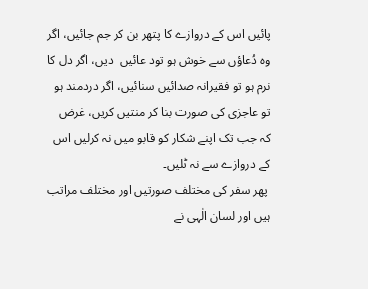پائیں اس کے دروازے کا پتھر بن کر جم جائیں، اگر وہ دُعاؤں سے خوش ہو تود عائیں  دیں، اگر دل کا نرم ہو تو فقیرانہ صدائیں سنائیں، اگر دردمند ہو تو عاجزی کی صورت بنا کر منتیں کریں، غرض کہ جب تک اپنے شکار کو قابو میں نہ کرلیں اس کے دروازے سے نہ ٹلیں۔
 پھر سفر کی مختلف صورتیں اور مختلف مراتب ہیں اور لسان الٰہی نے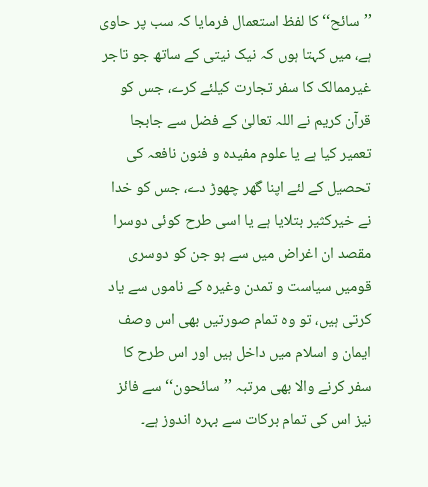’’سائح‘‘ کا لفظ استعمال فرمایا کہ سب پر حاوی ہے، میں کہتا ہوں کہ نیک نیتی کے ساتھ جو تاجر غیرممالک کا سفر تجارت کیلئے کرے، جس کو قرآن کریم نے اللہ تعالیٰ کے فضل سے جابجا تعمیر کیا ہے یا علوم مفیدہ و فنون نافعہ کی تحصیل کے لئے اپنا گھر چھوڑ دے، جس کو خدا نے خیرکثیر بتلایا ہے یا اسی طرح کوئی دوسرا مقصد ان اغراض میں سے ہو جن کو دوسری قومیں سیاست و تمدن وغیرہ کے ناموں سے یاد کرتی ہیں، تو وہ تمام صورتیں بھی اس وصف ایمان و اسلام میں داخل ہیں اور اس طرح کا سفر کرنے والا بھی مرتبہ ’’سائحون‘‘ سے فائز نیز اس کی تمام برکات سے بہرہ اندوز ہے۔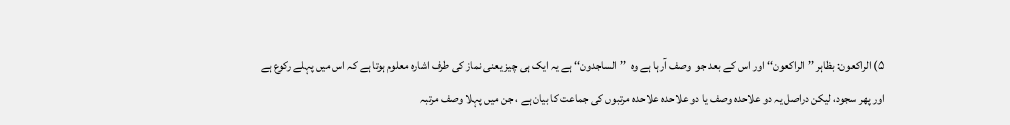۵) الراکعون: بظاہر ’’الراکعون‘‘ اور اس کے بعد جو  وصف آرہا ہے وہ  ’’الساجدون‘‘ ہے یہ ایک ہی چیز یعنی نماز کی طرف اشارہ معلوم ہوتا ہے کہ اس میں پہلے رکوع ہے اور پھر سجود، لیکن دراصل یہ دو علاحدہ وصف یا دو علاحدہ علاحدہ مرتبوں کی جماعت کا بیان ہے ، جن میں پہلا وصف مرتبہ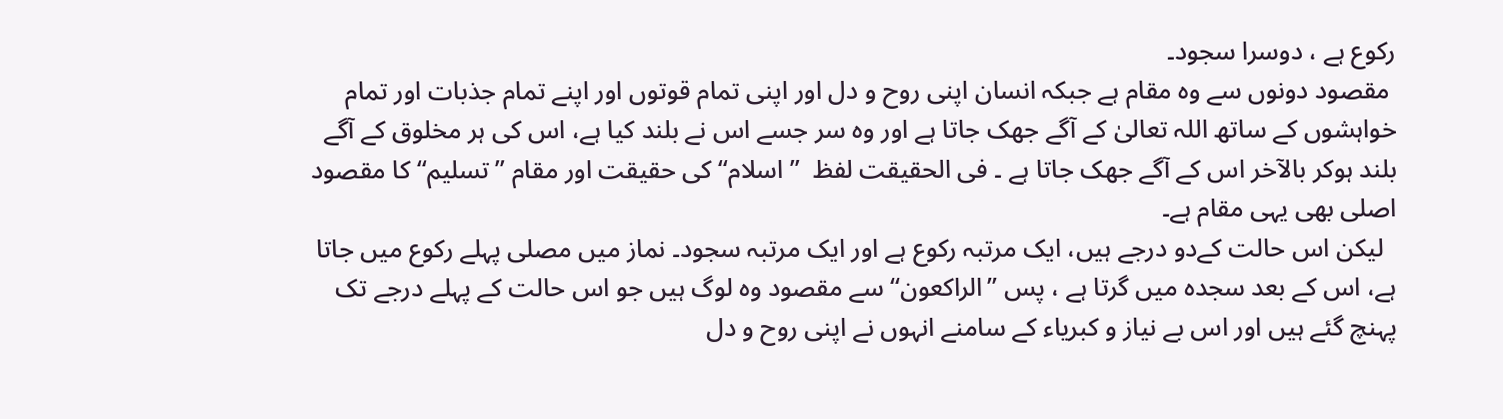رکوع ہے ، دوسرا سجود۔
 مقصود دونوں سے وہ مقام ہے جبکہ انسان اپنی روح و دل اور اپنی تمام قوتوں اور اپنے تمام جذبات اور تمام خواہشوں کے ساتھ اللہ تعالیٰ کے آگے جھک جاتا ہے اور وہ سر جسے اس نے بلند کیا ہے، اس کی ہر مخلوق کے آگے بلند ہوکر بالآخر اس کے آگے جھک جاتا ہے ۔ فی الحقیقت لفظ  ’’اسلام‘‘ کی حقیقت اور مقام ’’تسلیم‘‘ کا مقصود اصلی بھی یہی مقام ہے۔
  لیکن اس حالت کےدو درجے ہیں، ایک مرتبہ رکوع ہے اور ایک مرتبہ سجود۔ نماز میں مصلی پہلے رکوع میں جاتا ہے، اس کے بعد سجدہ میں گرتا ہے ، پس ’’الراکعون‘‘ سے مقصود وہ لوگ ہیں جو اس حالت کے پہلے درجے تک پہنچ گئے ہیں اور اس بے نیاز و کبریاء کے سامنے انہوں نے اپنی روح و دل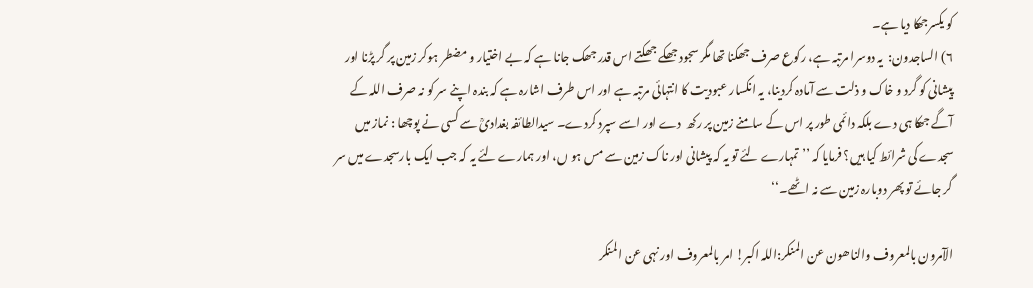کو یکسرجھکا دیا ہے۔
۶) الساجدون:  یہ دوسرا مرتبہ ہے، رکوع صرف جھکنا تھا مگر سجود جھکے جھکتے اس قدر جھک جانا ہے کہ بے اختیار و مضطر ہوکر زمین پر گر پڑنا اور پیشانی کو گرد و خاک و ذلت سے آمادہ کردینا، یہ انکسار عبودیت کا انتہائی مرتبہ ہے اور اس طرف اشارہ ہے کہ بندہ اپنے سر کو نہ صرف اللہ کے آگے جھکا ہی دے بلکہ دائمی طور پر اس کے سامنے زمین پر رکھ  دے اور اسے سپرد کردے۔ سیدالطائفہ بغدادیؒ سے کسی نے پوچھا : نماز میں سجدے کی شرائط کیا ہیں؟ فرمایا کہ ’’تمہارے لئے تو یہ کہ پیشانی اور ناک زمین سے مس ہو ں، اور ہمارے لئے یہ کہ جب ایک بارسجدے میں سر گر جائے تو پھر دوبارہ زمین سے نہ اٹھے۔‘‘

الآمرون بالمعروف والناھون عن المنکر:اللہ اکبر! امر بالمعروف اور نہی عن المنکر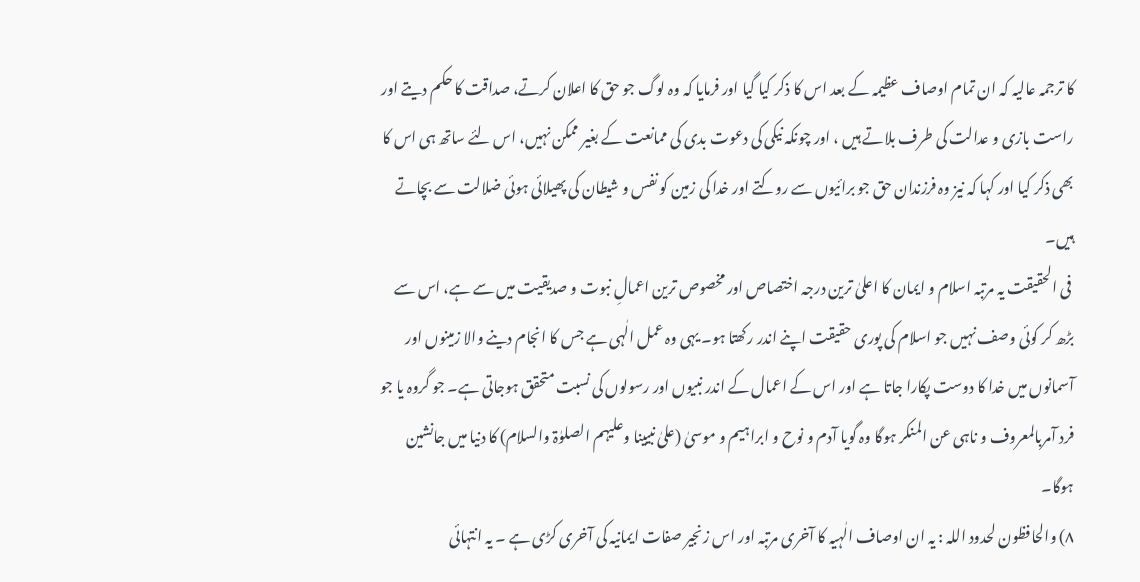کا ترجمہ عالیہ کہ ان تمام اوصاف عظیمہ کے بعد اس کا ذکر کیا گیا اور فرمایا کہ وہ لوگ جو حق کا اعلان کرتے، صداقت کا حکم دیتے اور راست بازی و عدالت کی طرف بلاتے ہیں ، اور چونکہ نیکی کی دعوت بدی کی ممانعت کے بغیر ممکن نہیں، اس لئے ساتھ ہی اس کا بھی ذکر کیا اور کہا کہ نیز وہ فرزندان حق جو برائیوں سے روکتے اور خدا کی زمین کو نفس و شیطان کی پھیلائی ہوئی ضلالت سے بچاتے ہیں۔
 فی الحقیقت یہ مرتبہ اسلام و ایمان کا اعلیٰ ترین درجہ اختصاص اور مخصوص ترین اعمالِ نبوت و صدیقیت میں سے ہے، اس سے بڑھ کر کوئی وصف نہیں جو اسلام کی پوری حقیقت اپنے اندر رکھتا ہو۔ یہی وہ عمل الٰہی ہے جس کا انجام دینے والا زمینوں اور آسمانوں میں خدا کا دوست پکارا جاتا ہے اور اس کے اعمال کے اندر نبیوں اور رسولوں کی نسبت متحقق ہوجاتی ہے۔ جو گروہ یا جو فرد آمربالمعروف و ناہی عن المنکر ہوگا وہ گویا آدم و نوح و ابراہیم و موسیٰ (علیٰ نبیینا وعلیہم الصلوٰۃ والسلام) کا دنیا میں جانشین ہوگا۔
۸) والحافظون لحدود اللہ : یہ ان اوصاف الٰہیہ کا آخری مرتبہ اور اس زنجیر صفات ایمانیہ کی آخری کڑی ہے ۔ یہ انتہائی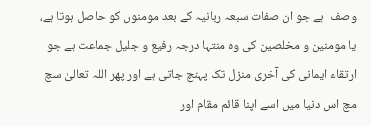وصف  ہے جو ان صفات سبعہ ربانیہ کے بعد مومنوں کو حاصل ہوتا ہے، یا مومنین و مخلصین کی وہ منتہا درجہ رفیع و جلیل جماعت ہے جو ارتقاء ایمانی کی آخری منزل تک پہنچ جاتی ہے اور پھر اللہ تعالیٰ سچ مچ اس دنیا میں اسے اپنا قائم مقام اور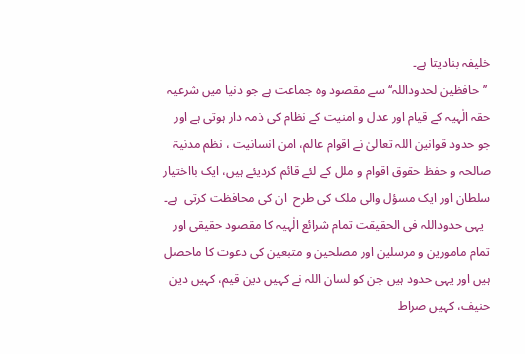خلیفہ بنادیتا ہے۔
 ’’حافظین لحدوداللہ‘‘ سے مقصود وہ جماعت ہے جو دنیا میں شرعیہ حقہ الٰہیہ کے قیام اور عدل و امنیت کے نظام کی ذمہ دار ہوتی ہے اور جو حدود قوانین اللہ تعالیٰ نے اقوام عالم، امن انسانیت ، نظم مدنیۃ صالحہ و حفظ حقوق اقوام و ملل کے لئے قائم کردیئے ہیں، ایک بااختیار سلطان اور ایک مسؤل والی ملک کی طرح  ان کی محافظت کرتی  ہے۔
  یہی حدوداللہ فی الحقیقت تمام شرائع الٰہیہ کا مقصود حقیقی اور تمام مامورین و مرسلین اور مصلحین و متبعین کی دعوت کا ماحصل ہیں اور یہی حدود ہیں جن کو لسان اللہ نے کہیں دین قیم، کہیں دین حنیف، کہیں صراط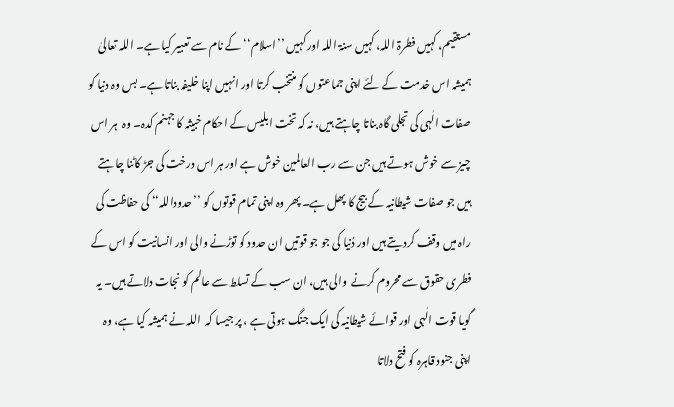مستقیم، کہیں فطرۃ اللہ، کہیں سنۃ اللہ اور کہیں ’’اسلام‘‘ کے نام سے تعبیر کیا ہے۔ اللہ تعالیٰ ہمیشہ اس خدمت کے لئے اپنی جماعتوں کو منتخب کرتا اور انہیں اپنا خلیفہ بناتا ہے۔ بس وہ دنیا کو صفات الٰہی کی تجلی گاہ بناتا چاہتے ہیں، نہ کہ تخت ابلیس کے احکام خبیثہ کا جہنم کدہ۔ وہ  ہر اس چیز سے خوش ہوتے ہیں جن سے رب العالمین خوش ہے اور ہر اس درخت کی جڑ کاٹنا چاہتے ہیں جو صفات شیطانیہ کے بیج کا پھل ہے۔ پھر وہ اپنی تمام قوتوں کو ’’حدوداللہ‘‘ کی حفاظت کی راہ میں وقف کردیتے ہیں اور دُنیا کی جو جو قوتیں ان حدود کو توڑنے والی اور انسانیت کو اس کے فطری حقوق سے محروم کرنے  والی ہیں، ان سب کے تسلط سے عالم کو نجات دلاتے ہیں۔ یہ گویا قوت الٰہی اور قوائے شیطانیہ کی ایک جنگ ہوتی ہے ، پر جیسا کہ  اللہ نے ہمیشہ کیا ہے، وہ اپنی جنود قاہرہ کو فتح دلاتا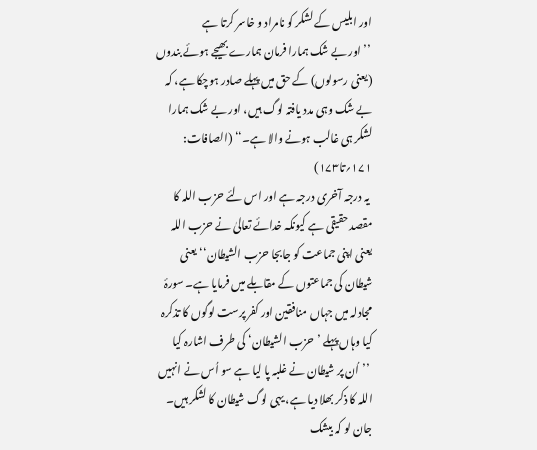اور ابلیس کے لشکر کو نامراد و خاسر کرتا ہے
 ’’اور بے شک ہمارا فرمان ہمارے بھیجے ہوئے بندوں (یعنی رسولوں) کے حق میں پہلے صادر ہوچکا ہے، کہ بے شک وہی مدد یافتہ لوگ ہیں، اور بے شک ہمارا لشکر ہی غالب ہونے والا ہے۔‘‘ (الصافات:  ۱۷۱؍تا۱۷۳)
 یہ درجہ آخری درجہ ہے اور اس لئے حزب اللہ کا مقصد حقیقی ہے کیونکہ خدائے تعالیٰ نے حزب اللہ یعنی اپنی جماعت کو جابجا حزب الشیطان‘‘ یعنی شیطان کی جماعتوں کے مقابلے میں فرمایا ہے۔ سورۂ مجادلہ میں جہاں منافقین اور کفر پرست لوگوں کا تذکرہ کیا وہاں پہلے ’حزب الشیطان‘ کی طرف اشارہ کیا
 ’’اُن پر شیطان نے غلبہ پا لیا ہے سو اُس نے انہیں اللہ کا ذکر بھلا دیا ہے، یہی لوگ شیطان کا لشکر ہیں۔ جان لو کہ بیشک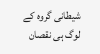شیطانی گروہ کے لوگ ہی نقصان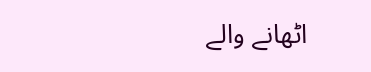اٹھانے والے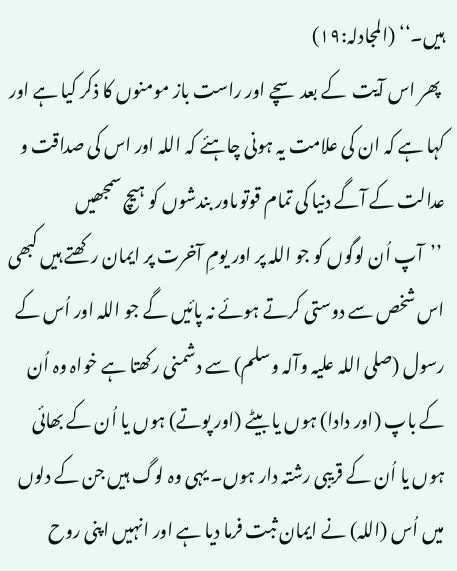ہیں۔‘‘ (المجادلہ:۱۹)
 پھر اس آیت  کے بعد سچے اور راست باز مومنوں کا ذکر کیا ہے اور کہا ہے کہ ان کی علامت یہ ہونی چاہئے کہ اللہ اور اس کی صداقت و عدالت کے آگے دنیا کی تمام قوتوںاور بندشوں کو ہیچ سمجھیں
 ’’آپ اُن لوگوں کو جو اللہ پر اور یومِ آخرت پر ایمان رکھتے ہیں کبھی اس شخص سے دوستی کرتے ہوئے نہ پائیں گے جو اللہ اور اُس کے رسول (صلی اللہ علیہ وآلہ وسلم) سے دشمنی رکھتا ہے خواہ وہ اُن کے باپ (اور دادا) ہوں یا بیٹے (اور پوتے) ہوں یا اُن کے بھائی ہوں یا اُن کے قریبی رشتہ دار ہوں۔ یہی وہ لوگ ہیں جن کے دلوں میں اُس (اللہ) نے ایمان ثبت فرما دیا ہے اور انہیں اپنی روح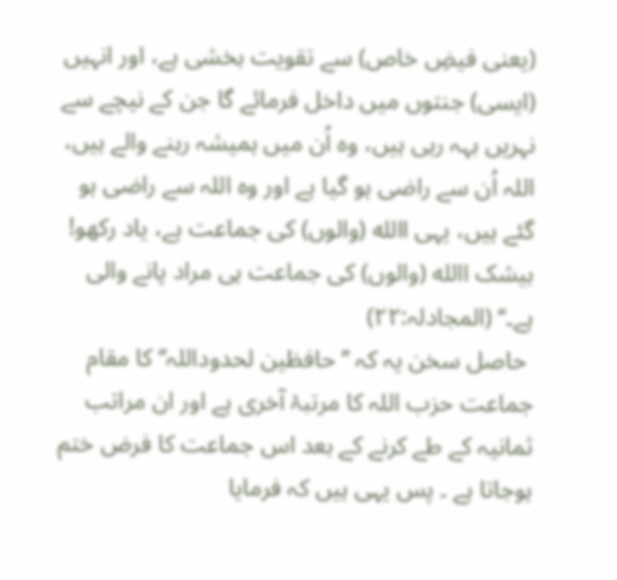(یعنی فیضِ خاص) سے تقویت بخشی ہے، اور انہیں (ایسی) جنتوں میں داخل فرمائے گا جن کے نیچے سے نہریں بہہ رہی ہیں، وہ اُن میں ہمیشہ رہنے والے ہیں، اللہ اُن سے راضی ہو گیا ہے اور وہ اللہ سے راضی ہو گئے ہیں، یہی االله (والوں) کی جماعت ہے، یاد رکھو! بیشک االله (والوں) کی جماعت ہی مراد پانے والی ہے۔‘‘ (المجادلہ:۲۲)
 حاصل سخن یہ کہ ’’حافظین لحدوداللہ‘‘ کا مقام جماعت حزب اللہ کا مرتبۂ آخری ہے اور ان مراتب ثمانیہ کے طے کرنے کے بعد اس جماعت کا فرض ختم ہوجاتا ہے ۔ پس یہی ہیں کہ فرمایا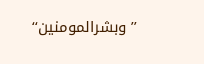’’وبشرالمومنین‘‘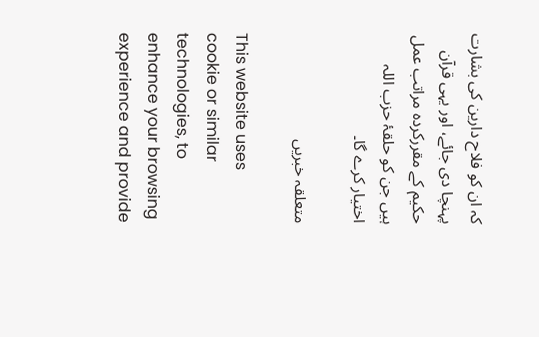کہ ان کو فلاح دارین کی بشارت پہنچا دی جائے، اور یہی قرآن حکیم کے مقررکردہ مراتب عمل ہیں جن کو حلقۂ حزب اللہ اختیار کرے گا۔

متعلقہ خبریں

This website uses cookie or similar technologies, to enhance your browsing experience and provide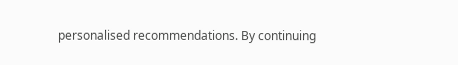personalised recommendations. By continuing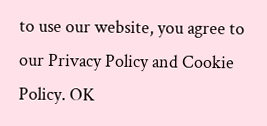to use our website, you agree to our Privacy Policy and Cookie Policy. OK